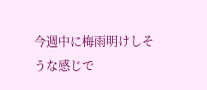今週中に梅雨明けしそうな感じで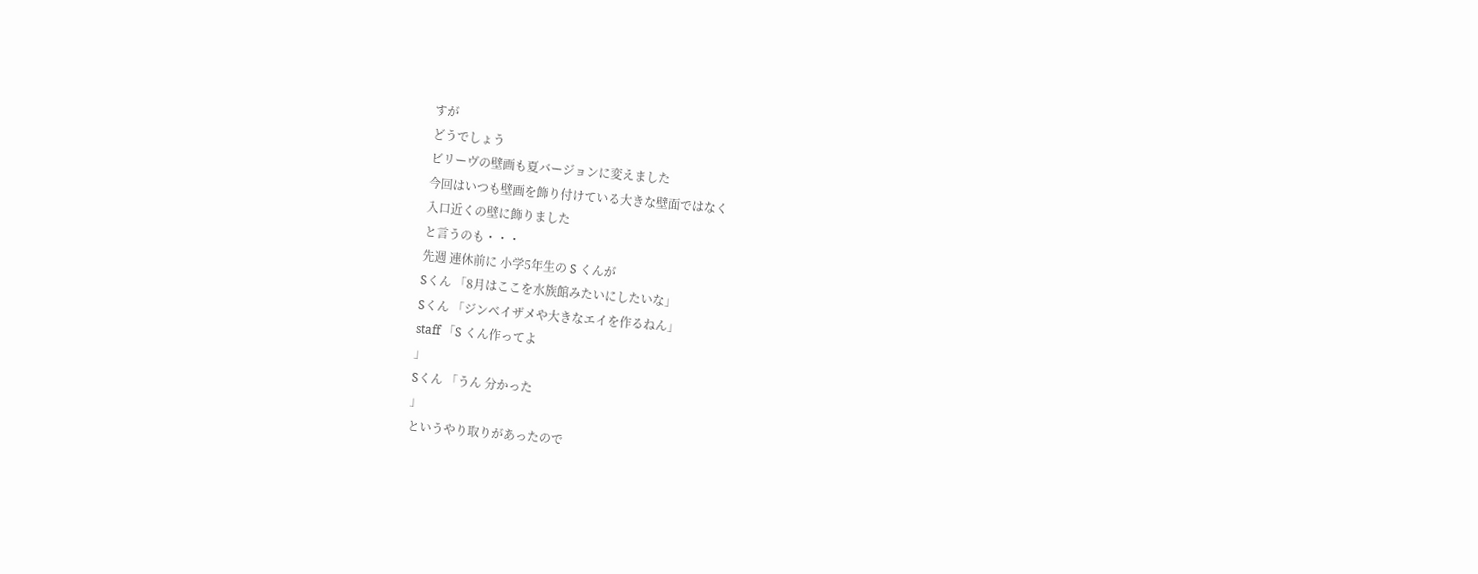すが
どうでしょう
ビリーヴの壁画も夏バージョンに変えました
今回はいつも壁画を飾り付けている大きな壁面ではなく
入口近くの壁に飾りました
と言うのも・・・
先週 連休前に 小学5年生の S くんが
Sくん 「8月はここを水族館みたいにしたいな」
Sくん 「ジンベイザメや大きなエイを作るねん」
staff 「S くん作ってよ
」
Sくん 「うん 分かった
」
というやり取りがあったので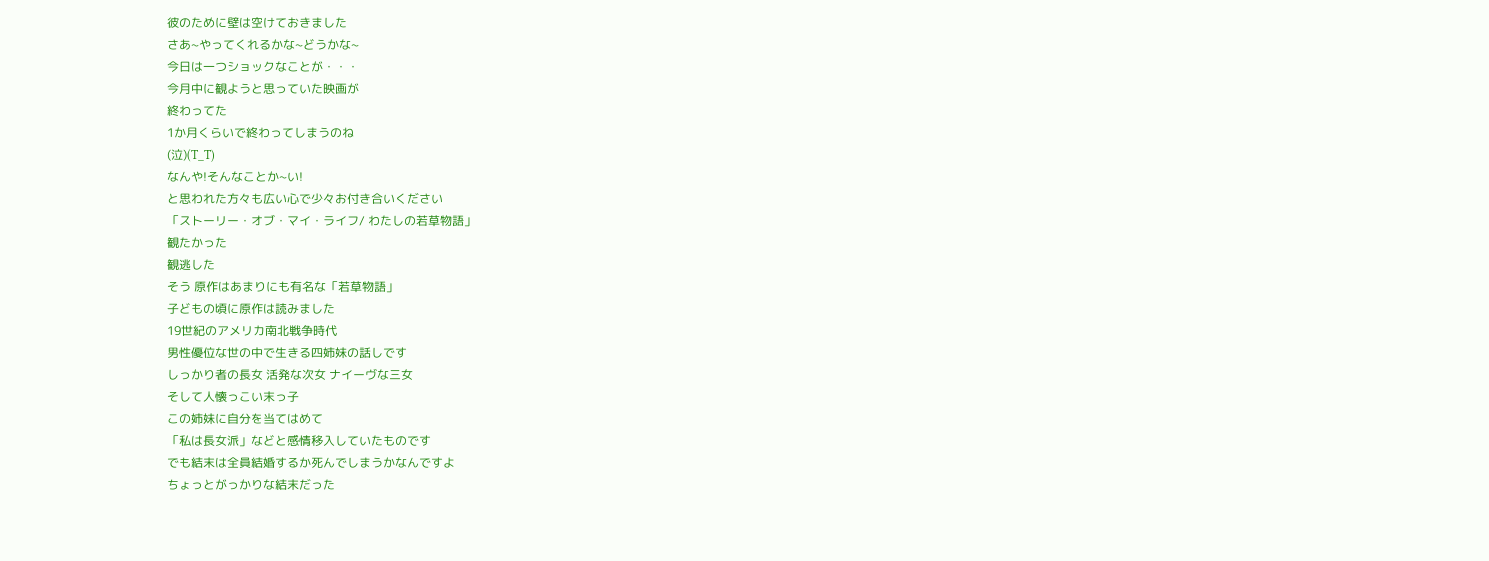彼のために壁は空けておきました
さあ~やってくれるかな~どうかな~
今日は一つショックなことが・・・
今月中に観ようと思っていた映画が
終わってた
1か月くらいで終わってしまうのね
(泣)(T_T)
なんや!そんなことか~い!
と思われた方々も広い心で少々お付き合いください
「ストーリー・オブ・マイ・ライフ/ わたしの若草物語」
観たかった
観逃した
そう 原作はあまりにも有名な「若草物語」
子どもの頃に原作は読みました
19世紀のアメリカ南北戦争時代
男性優位な世の中で生きる四姉妹の話しです
しっかり者の長女 活発な次女 ナイーヴな三女
そして人懐っこい末っ子
この姉妹に自分を当てはめて
「私は長女派」などと感情移入していたものです
でも結末は全員結婚するか死んでしまうかなんですよ
ちょっとがっかりな結末だった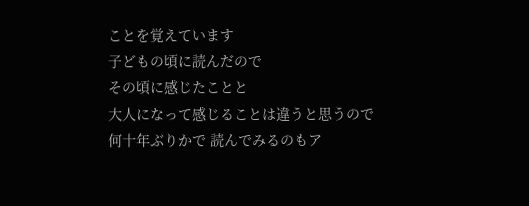ことを覚えています
子どもの頃に読んだので
その頃に感じたことと
大人になって感じることは違うと思うので
何十年ぶりかで 読んでみるのもア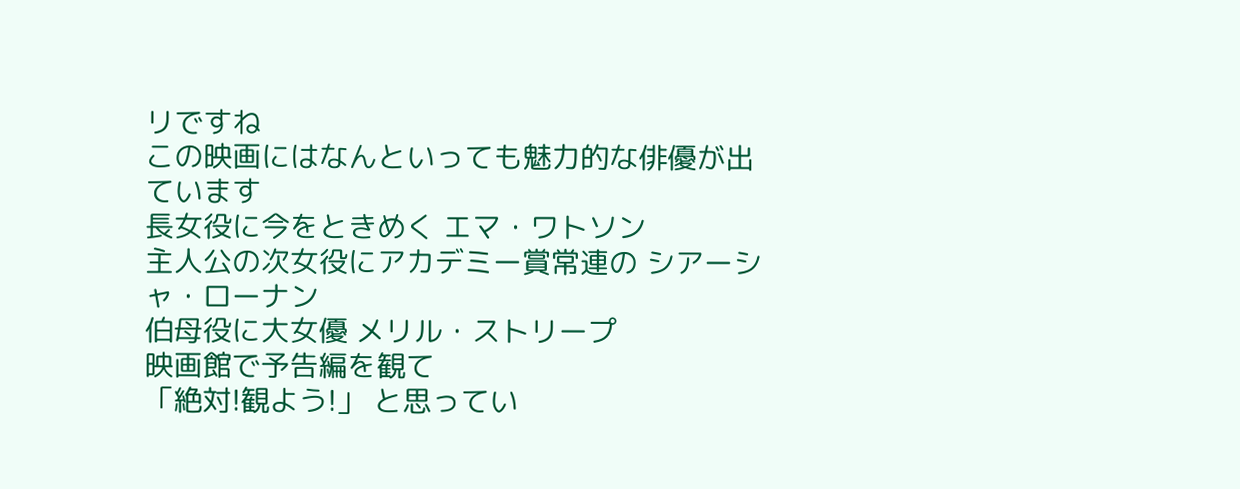リですね
この映画にはなんといっても魅力的な俳優が出ています
長女役に今をときめく エマ・ワトソン
主人公の次女役にアカデミー賞常連の シアーシャ・ローナン
伯母役に大女優 メリル・ストリープ
映画館で予告編を観て
「絶対!観よう!」 と思ってい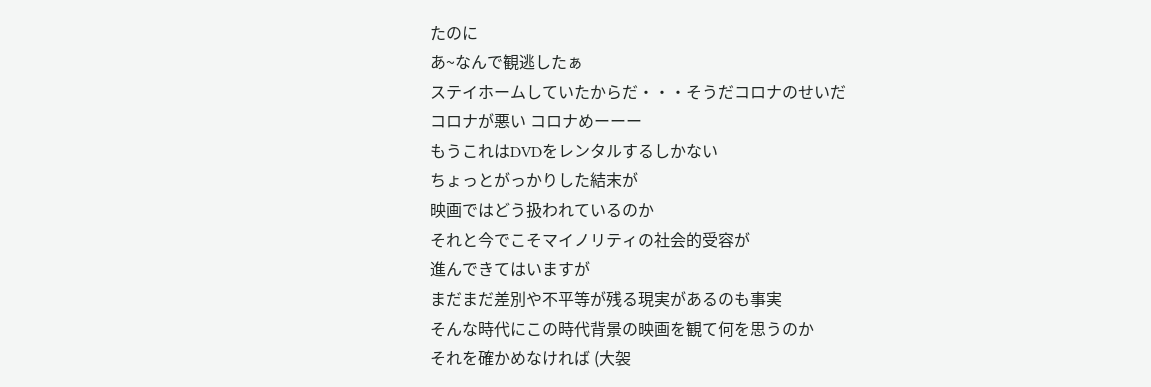たのに
あ~なんで観逃したぁ
ステイホームしていたからだ・・・そうだコロナのせいだ
コロナが悪い コロナめーーー
もうこれはDVDをレンタルするしかない
ちょっとがっかりした結末が
映画ではどう扱われているのか
それと今でこそマイノリティの社会的受容が
進んできてはいますが
まだまだ差別や不平等が残る現実があるのも事実
そんな時代にこの時代背景の映画を観て何を思うのか
それを確かめなければ (大袈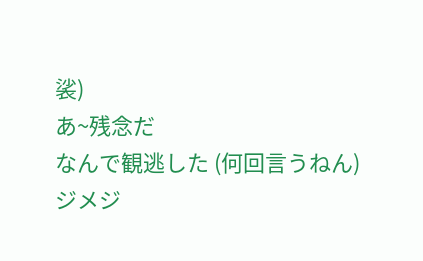裟)
あ~残念だ
なんで観逃した (何回言うねん)
ジメジ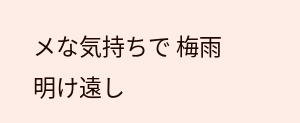メな気持ちで 梅雨明け遠し